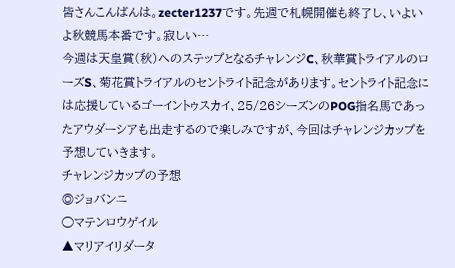皆さんこんばんは。zecter1237です。先週で札幌開催も終了し、いよいよ秋競馬本番です。寂しい…
今週は天皇賞(秋)へのステップとなるチャレンジC、秋華賞トライアルのローズS、菊花賞トライアルのセントライト記念があります。セントライト記念には応援しているゴーイントゥスカイ、25/26シーズンのPOG指名馬であったアウダーシアも出走するので楽しみですが、今回はチャレンジカップを予想していきます。
チャレンジカップの予想
◎ジョバンニ
◯マテンロウゲイル
▲マリアイリダータ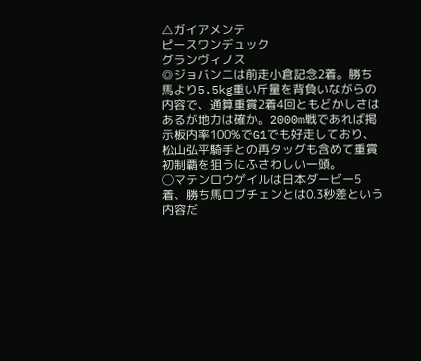△ガイアメンテ
ピースワンデュック
グランヴィノス
◎ジョバンニは前走小倉記念2着。勝ち馬より5.5kg重い斤量を背負いながらの内容で、通算重賞2着4回ともどかしさはあるが地力は確か。2000m戦であれば掲示板内率100%でG1でも好走しており、松山弘平騎手との再タッグも含めて重賞初制覇を狙うにふさわしい一頭。
◯マテンロウゲイルは日本ダービー5着、勝ち馬ロブチェンとは0.3秒差という内容だ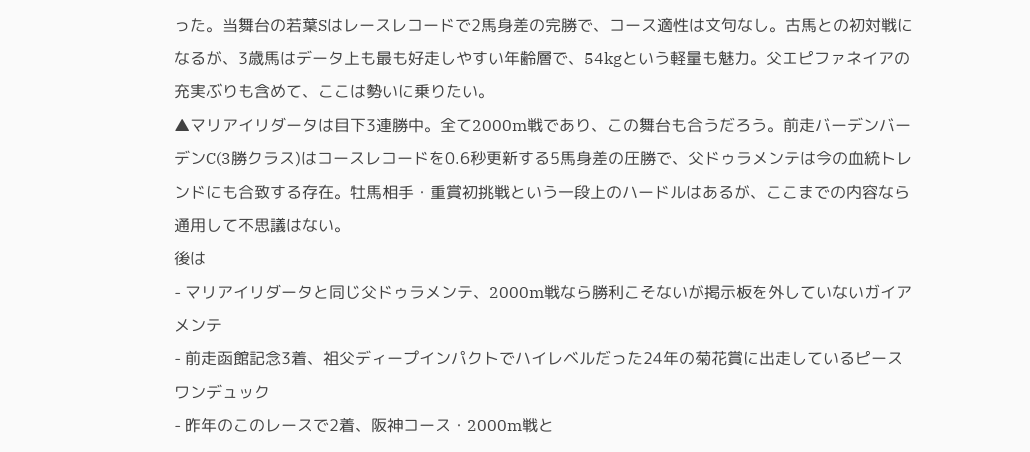った。当舞台の若葉Sはレースレコードで2馬身差の完勝で、コース適性は文句なし。古馬との初対戦になるが、3歳馬はデータ上も最も好走しやすい年齢層で、54kgという軽量も魅力。父エピファネイアの充実ぶりも含めて、ここは勢いに乗りたい。
▲マリアイリダータは目下3連勝中。全て2000m戦であり、この舞台も合うだろう。前走バーデンバーデンC(3勝クラス)はコースレコードを0.6秒更新する5馬身差の圧勝で、父ドゥラメンテは今の血統トレンドにも合致する存在。牡馬相手・重賞初挑戦という一段上のハードルはあるが、ここまでの内容なら通用して不思議はない。
後は
- マリアイリダータと同じ父ドゥラメンテ、2000m戦なら勝利こそないが掲示板を外していないガイアメンテ
- 前走函館記念3着、祖父ディープインパクトでハイレベルだった24年の菊花賞に出走しているピースワンデュック
- 昨年のこのレースで2着、阪神コース・2000m戦と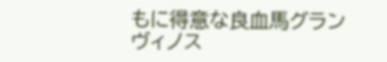もに得意な良血馬グランヴィノス